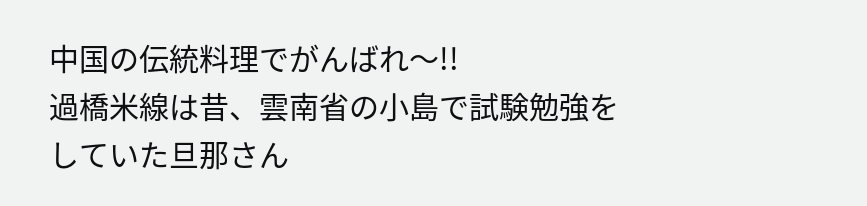中国の伝統料理でがんばれ〜!!
過橋米線は昔、雲南省の小島で試験勉強をしていた旦那さん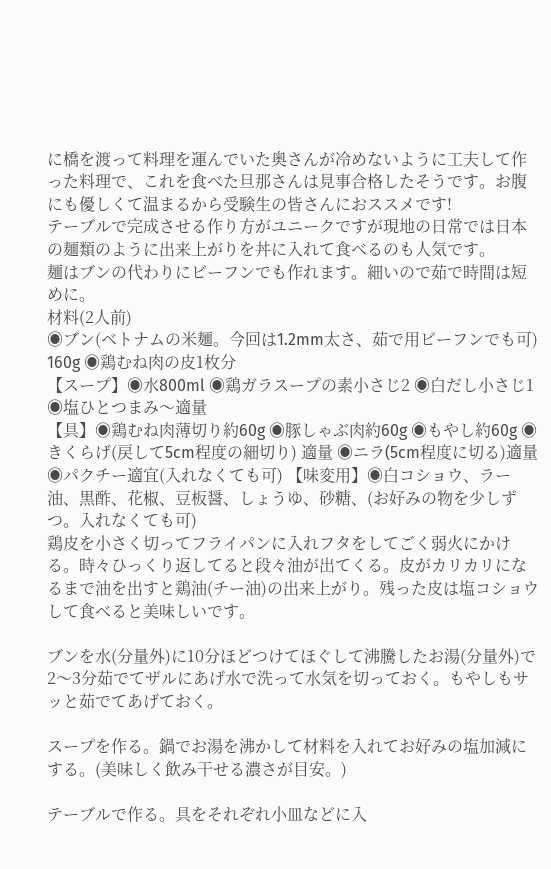に橋を渡って料理を運んでいた奥さんが冷めないように工夫して作った料理で、これを食べた旦那さんは見事合格したそうです。お腹にも優しくて温まるから受験生の皆さんにおススメです!
テーブルで完成させる作り方がユニークですが現地の日常では日本の麺類のように出来上がりを丼に入れて食べるのも人気です。
麺はブンの代わりにビーフンでも作れます。細いので茹で時間は短めに。
材料(2人前)
◉ブン(ベトナムの米麺。今回は1.2mm太さ、茹で用ビーフンでも可) 160g ◉鶏むね肉の皮1枚分
【スープ】◉水800ml ◉鶏ガラスープの素小さじ2 ◉白だし小さじ1 ◉塩ひとつまみ〜適量
【具】◉鶏むね肉薄切り約60g ◉豚しゃぶ肉約60g ◉もやし約60g ◉きくらげ(戻して5cm程度の細切り) 適量 ◉ニラ(5cm程度に切る)適量
◉パクチー適宜(入れなくても可) 【味変用】◉白コショウ、ラー油、黒酢、花椒、豆板醤、しょうゆ、砂糖、(お好みの物を少しずつ。入れなくても可)
鶏皮を小さく切ってフライパンに入れフタをしてごく弱火にかける。時々ひっくり返してると段々油が出てくる。皮がカリカリになるまで油を出すと鶏油(チー油)の出来上がり。残った皮は塩コショウして食べると美味しいです。

ブンを水(分量外)に10分ほどつけてほぐして沸騰したお湯(分量外)で2〜3分茹でてザルにあげ水で洗って水気を切っておく。もやしもサッと茹でてあげておく。

スープを作る。鍋でお湯を沸かして材料を入れてお好みの塩加減にする。(美味しく飲み干せる濃さが目安。)

テーブルで作る。具をそれぞれ小皿などに入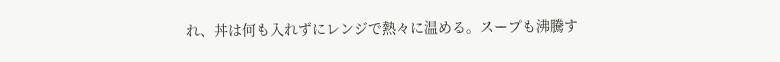れ、丼は何も入れずにレンジで熱々に温める。スープも沸騰す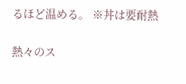るほど温める。 ※丼は要耐熱

熱々のス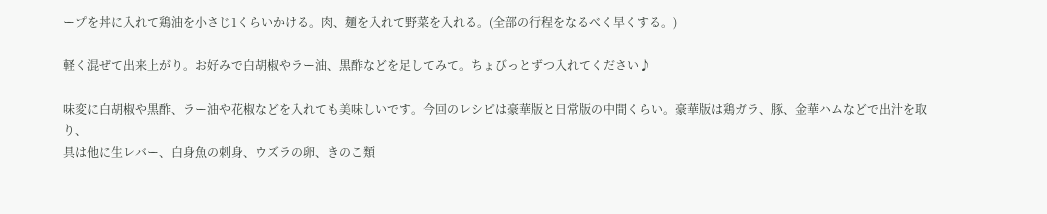ープを丼に入れて鶏油を小さじ1くらいかける。肉、麺を入れて野菜を入れる。(全部の行程をなるべく早くする。)

軽く混ぜて出来上がり。お好みで白胡椒やラー油、黒酢などを足してみて。ちょびっとずつ入れてください♪

味変に白胡椒や黒酢、ラー油や花椒などを入れても美味しいです。今回のレシピは豪華版と日常版の中間くらい。豪華版は鶏ガラ、豚、金華ハムなどで出汁を取り、
具は他に生レバー、白身魚の刺身、ウズラの卵、きのこ類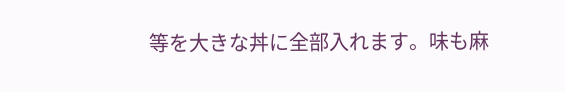等を大きな丼に全部入れます。味も麻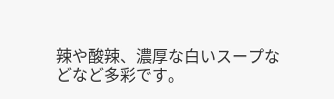辣や酸辣、濃厚な白いスープなどなど多彩です。